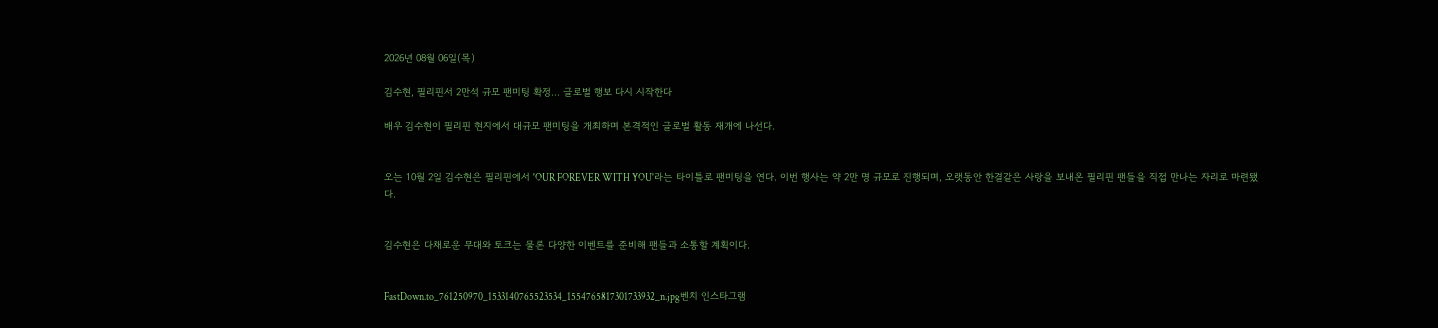2026년 08월 06일(목)

김수현, 필리핀서 2만석 규모 팬미팅 확정... 글로벌 행보 다시 시작한다

배우 김수현이 필리핀 현지에서 대규모 팬미팅을 개최하며 본격적인 글로벌 활동 재개에 나선다.


오는 10월 2일 김수현은 필리핀에서 'OUR FOREVER WITH YOU'라는 타이틀로 팬미팅을 연다. 이번 행사는 약 2만 명 규모로 진행되며, 오랫동안 한결같은 사랑을 보내온 필리핀 팬들을 직접 만나는 자리로 마련됐다.


김수현은 다채로운 무대와 토크는 물론 다양한 이벤트를 준비해 팬들과 소통할 계획이다.


FastDown.to_761250970_1533140765523534_1554765817301733932_n.jpg벤치 인스타그램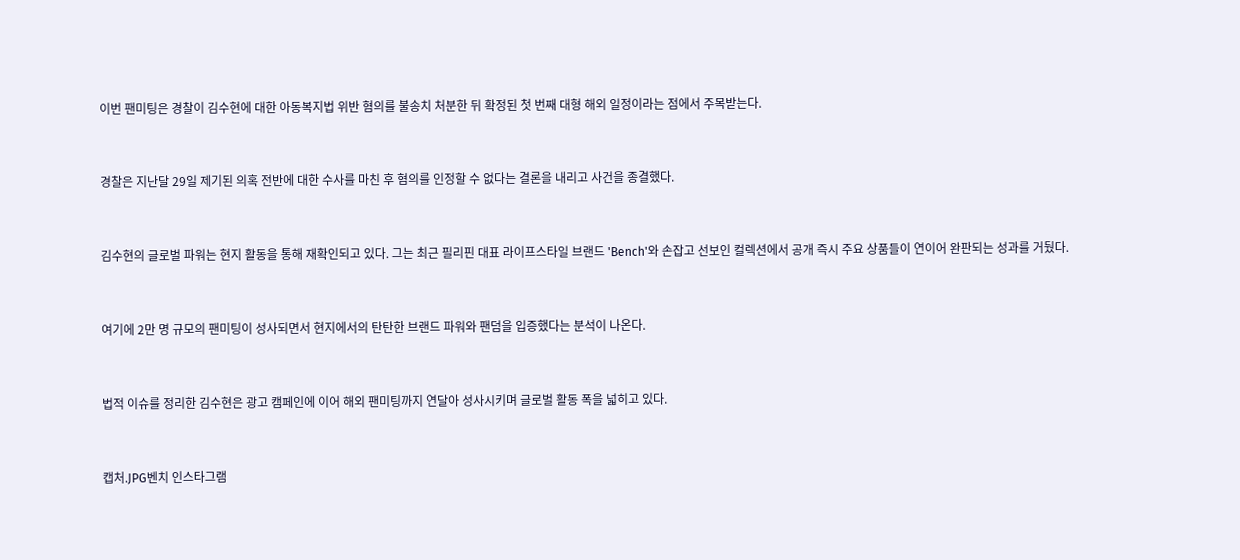이번 팬미팅은 경찰이 김수현에 대한 아동복지법 위반 혐의를 불송치 처분한 뒤 확정된 첫 번째 대형 해외 일정이라는 점에서 주목받는다.


경찰은 지난달 29일 제기된 의혹 전반에 대한 수사를 마친 후 혐의를 인정할 수 없다는 결론을 내리고 사건을 종결했다.


김수현의 글로벌 파워는 현지 활동을 통해 재확인되고 있다. 그는 최근 필리핀 대표 라이프스타일 브랜드 'Bench'와 손잡고 선보인 컬렉션에서 공개 즉시 주요 상품들이 연이어 완판되는 성과를 거뒀다.


여기에 2만 명 규모의 팬미팅이 성사되면서 현지에서의 탄탄한 브랜드 파워와 팬덤을 입증했다는 분석이 나온다.


법적 이슈를 정리한 김수현은 광고 캠페인에 이어 해외 팬미팅까지 연달아 성사시키며 글로벌 활동 폭을 넓히고 있다.


캡처.JPG벤치 인스타그램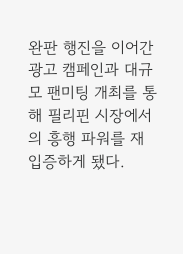완판 행진을 이어간 광고 캠페인과 대규모 팬미팅 개최를 통해 필리핀 시장에서의 흥행 파워를 재입증하게 됐다.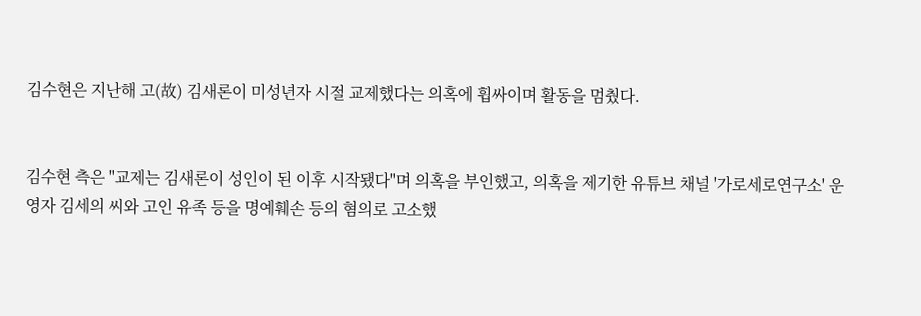김수현은 지난해 고(故) 김새론이 미성년자 시절 교제했다는 의혹에 휩싸이며 활동을 멈췄다.


김수현 측은 "교제는 김새론이 성인이 된 이후 시작됐다"며 의혹을 부인했고, 의혹을 제기한 유튜브 채널 '가로세로연구소' 운영자 김세의 씨와 고인 유족 등을 명예훼손 등의 혐의로 고소했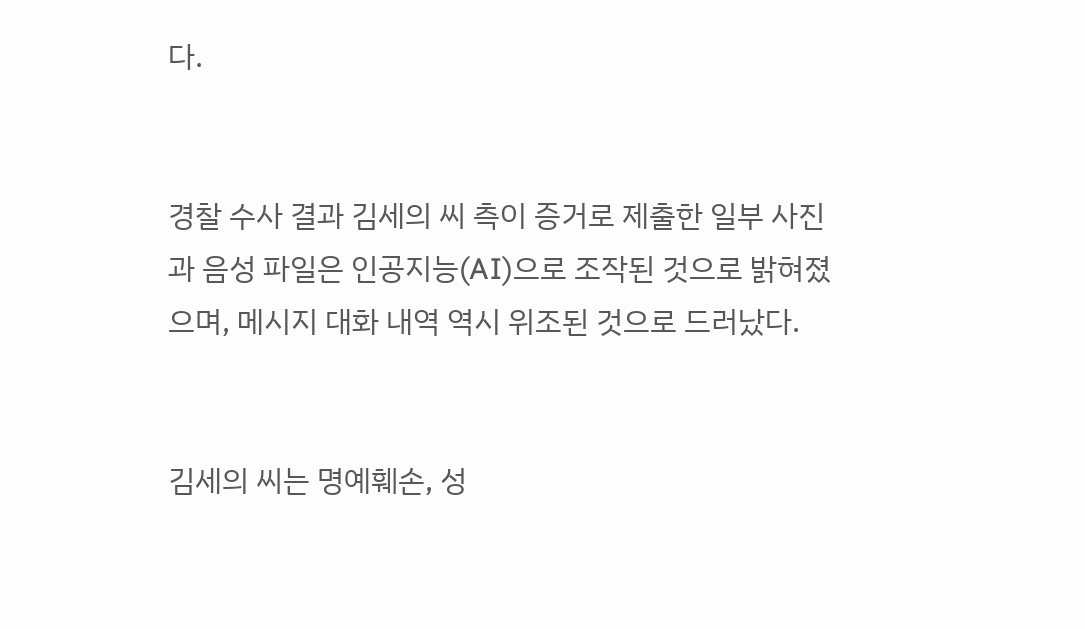다.


경찰 수사 결과 김세의 씨 측이 증거로 제출한 일부 사진과 음성 파일은 인공지능(AI)으로 조작된 것으로 밝혀졌으며, 메시지 대화 내역 역시 위조된 것으로 드러났다.


김세의 씨는 명예훼손, 성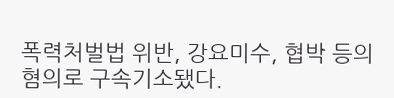폭력처벌법 위반, 강요미수, 협박 등의 혐의로 구속기소됐다.